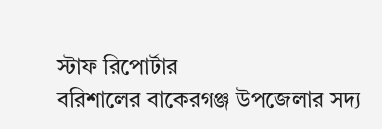স্টাফ রিপোর্টার
বরিশালের বাকেরগঞ্জ উপজেলার সদ্য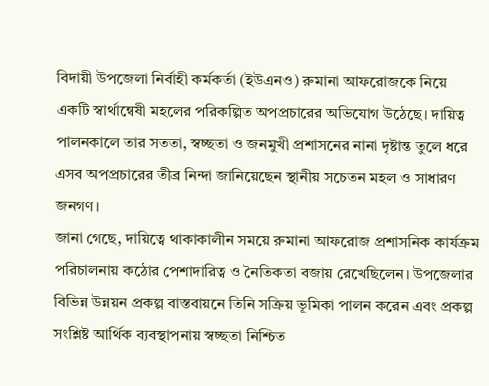বিদায়ী উপজেলা নির্বাহী কর্মকর্তা (ইউএনও) রুমানা আফরোজকে নিয়ে একটি স্বার্থান্বেষী মহলের পরিকল্পিত অপপ্রচারের অভিযোগ উঠেছে। দায়িত্ব পালনকালে তার সততা, স্বচ্ছতা ও জনমুখী প্রশাসনের নানা দৃষ্টান্ত তুলে ধরে এসব অপপ্রচারের তীব্র নিন্দা জানিয়েছেন স্থানীয় সচেতন মহল ও সাধারণ জনগণ।
জানা গেছে, দায়িত্বে থাকাকালীন সময়ে রুমানা আফরোজ প্রশাসনিক কার্যক্রম পরিচালনায় কঠোর পেশাদারিত্ব ও নৈতিকতা বজায় রেখেছিলেন। উপজেলার বিভিন্ন উন্নয়ন প্রকল্প বাস্তবায়নে তিনি সক্রিয় ভূমিকা পালন করেন এবং প্রকল্প সংশ্লিষ্ট আর্থিক ব্যবস্থাপনায় স্বচ্ছতা নিশ্চিত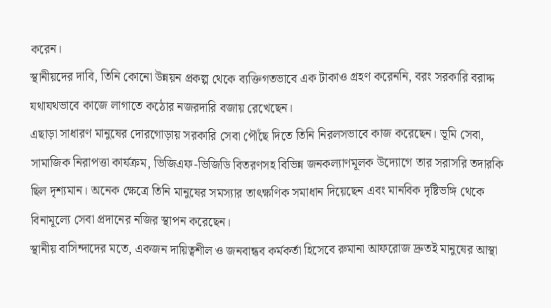করেন।
স্থানীয়দের দাবি, তিনি কোনো উন্নয়ন প্রকল্প থেকে ব্যক্তিগতভাবে এক টাকাও গ্রহণ করেননি, বরং সরকারি বরাদ্দ যথাযথভাবে কাজে লাগাতে কঠোর নজরদারি বজায় রেখেছেন।
এছাড়া সাধারণ মানুষের দোরগোড়ায় সরকারি সেবা পৌঁছে দিতে তিনি নিরলসভাবে কাজ করেছেন। ভূমি সেবা, সামাজিক নিরাপত্তা কার্যক্রম, ভিজিএফ-ভিজিডি বিতরণসহ বিভিন্ন জনকল্যাণমূলক উদ্যোগে তার সরাসরি তদারকি ছিল দৃশ্যমান। অনেক ক্ষেত্রে তিনি মানুষের সমস্যার তাৎক্ষণিক সমাধান দিয়েছেন এবং মানবিক দৃষ্টিভঙ্গি থেকে বিনামূল্যে সেবা প্রদানের নজির স্থাপন করেছেন।
স্থানীয় বাসিন্দাদের মতে, একজন দায়িত্বশীল ও জনবান্ধব কর্মকর্তা হিসেবে রুমানা আফরোজ দ্রুতই মানুষের আস্থা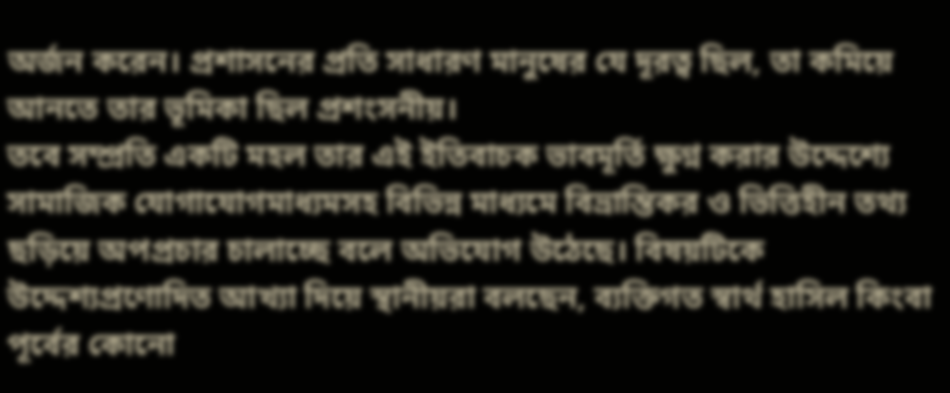অর্জন করেন। প্রশাসনের প্রতি সাধারণ মানুষের যে দূরত্ব ছিল, তা কমিয়ে আনতে তার ভূমিকা ছিল প্রশংসনীয়।
তবে সম্প্রতি একটি মহল তার এই ইতিবাচক ভাবমূর্তি ক্ষুণ্ন করার উদ্দেশ্যে সামাজিক যোগাযোগমাধ্যমসহ বিভিন্ন মাধ্যমে বিভ্রান্তিকর ও ভিত্তিহীন তথ্য ছড়িয়ে অপপ্রচার চালাচ্ছে বলে অভিযোগ উঠেছে। বিষয়টিকে উদ্দেশ্যপ্রণোদিত আখ্যা দিয়ে স্থানীয়রা বলছেন, ব্যক্তিগত স্বার্থ হাসিল কিংবা পূর্বের কোনো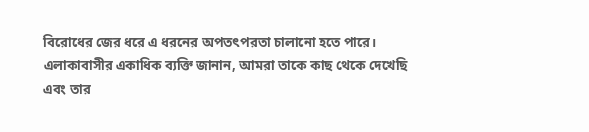বিরোধের জের ধরে এ ধরনের অপতৎপরতা চালানো হতে পারে।
এলাকাবাসীর একাধিক ব্যক্তি জানান, আমরা তাকে কাছ থেকে দেখেছি এবং তার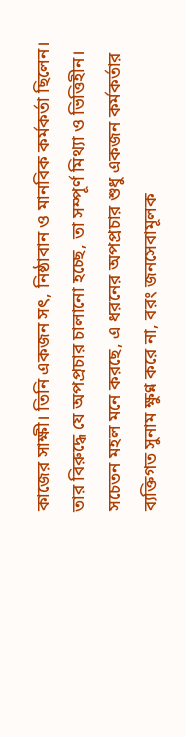কাজের সাক্ষী। তিনি একজন সৎ, নিষ্ঠাবান ও মানবিক কর্মকর্তা ছিলেন। তার বিরুদ্ধে যে অপপ্রচার চালানো হচ্ছে, তা সম্পূর্ণ মিথ্যা ও ভিত্তিহীন।
সচেতন মহল মনে করছে, এ ধরনের অপপ্রচার শুধু একজন কর্মকর্তার ব্যক্তিগত সুনাম ক্ষুণ্ন করে না, বরং জনসেবামূলক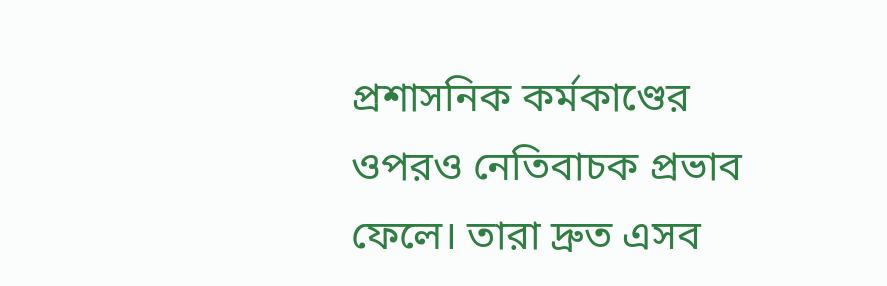প্রশাসনিক কর্মকাণ্ডের ওপরও নেতিবাচক প্রভাব ফেলে। তারা দ্রুত এসব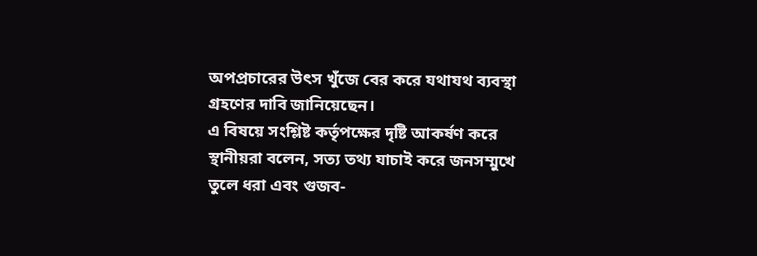অপপ্রচারের উৎস খুঁজে বের করে যথাযথ ব্যবস্থা গ্রহণের দাবি জানিয়েছেন।
এ বিষয়ে সংশ্লিষ্ট কর্তৃপক্ষের দৃষ্টি আকর্ষণ করে স্থানীয়রা বলেন, সত্য তথ্য যাচাই করে জনসম্মুখে তুলে ধরা এবং গুজব-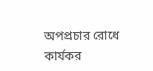অপপ্রচার রোধে কার্যকর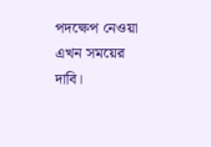পদক্ষেপ নেওয়া এখন সময়ের দাবি।